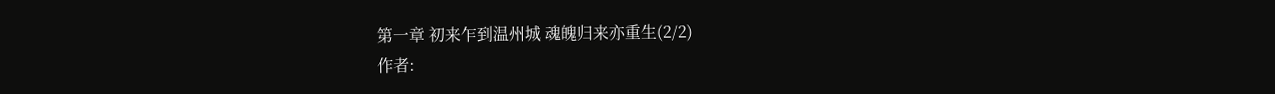第一章 初来乍到温州城 魂魄归来亦重生(2/2)
作者: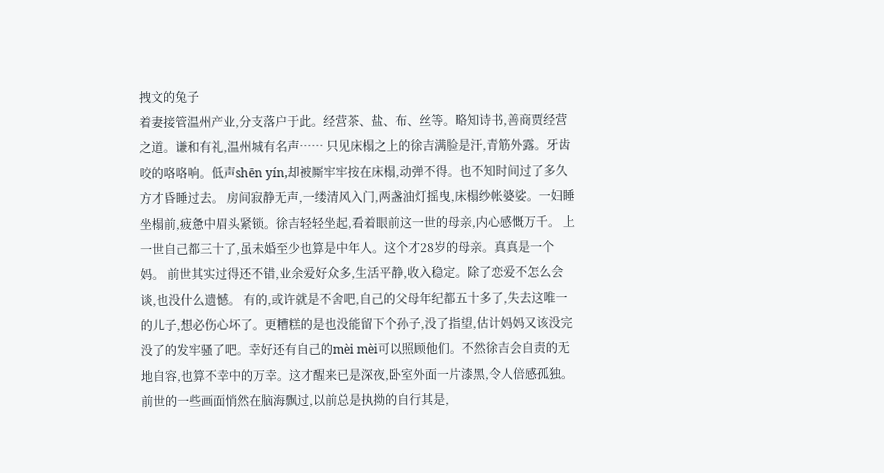拽文的兔子
着妻接管温州产业,分支落户于此。经营茶、盐、布、丝等。略知诗书,善商贾经营之道。谦和有礼,温州城有名声…… 只见床榻之上的徐吉满脸是汗,青筋外露。牙齿咬的咯咯响。低声shēn yín,却被厮牢牢按在床榻,动弹不得。也不知时间过了多久方才昏睡过去。 房间寂静无声,一缕清风入门,两盏油灯摇曳,床榻纱帐婆娑。一妇睡坐榻前,疲惫中眉头紧锁。徐吉轻轻坐起,看着眼前这一世的母亲,内心感慨万千。 上一世自己都三十了,虽未婚至少也算是中年人。这个才28岁的母亲。真真是一个妈。 前世其实过得还不错,业余爱好众多,生活平静,收入稳定。除了恋爱不怎么会谈,也没什么遗憾。 有的,或许就是不舍吧,自己的父母年纪都五十多了,失去这唯一的儿子,想必伤心坏了。更糟糕的是也没能留下个孙子,没了指望,估计妈妈又该没完没了的发牢骚了吧。幸好还有自己的mèi mèi可以照顾他们。不然徐吉会自责的无地自容,也算不幸中的万幸。这才醒来已是深夜,卧室外面一片漆黑,令人倍感孤独。 前世的一些画面悄然在脑海飘过,以前总是执拗的自行其是,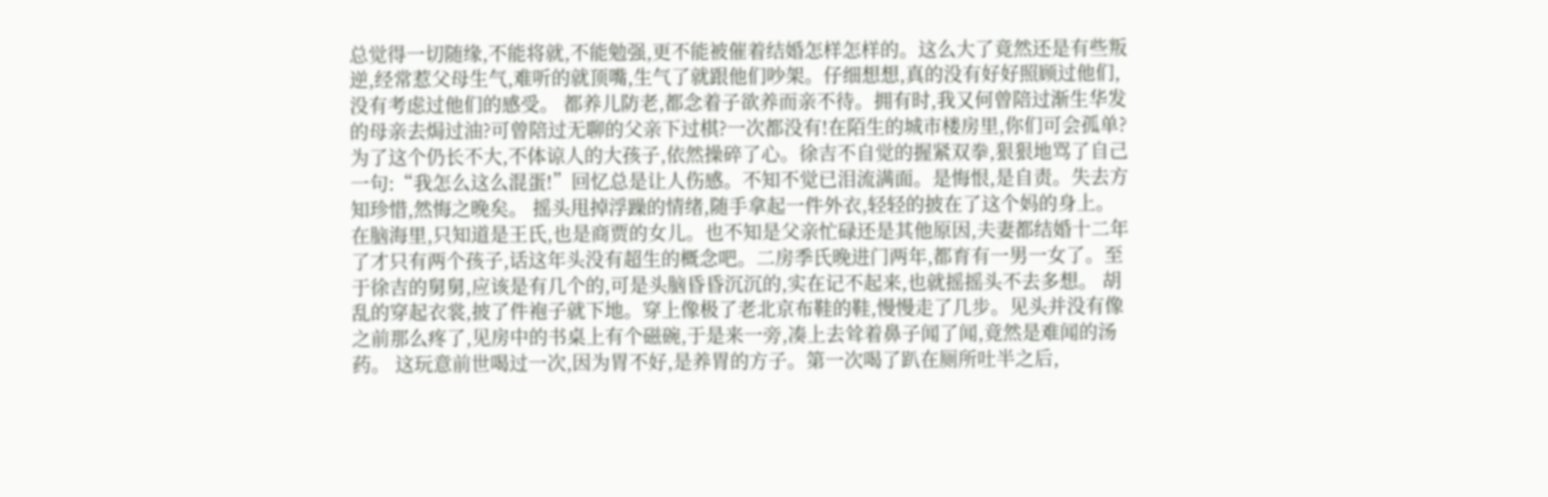总觉得一切随缘,不能将就,不能勉强,更不能被催着结婚怎样怎样的。这么大了竟然还是有些叛逆,经常惹父母生气,难听的就顶嘴,生气了就跟他们吵架。仔细想想,真的没有好好照顾过他们,没有考虑过他们的感受。 都养儿防老,都念着子欲养而亲不待。拥有时,我又何曾陪过渐生华发的母亲去焗过油?可曾陪过无聊的父亲下过棋?一次都没有!在陌生的城市楼房里,你们可会孤单?为了这个仍长不大,不体谅人的大孩子,依然操碎了心。徐吉不自觉的握紧双拳,狠狠地骂了自己一句:“我怎么这么混蛋!”回忆总是让人伤感。不知不觉已泪流满面。是悔恨,是自责。失去方知珍惜,然悔之晚矣。 摇头甩掉浮躁的情绪,随手拿起一件外衣,轻轻的披在了这个妈的身上。在脑海里,只知道是王氏,也是商贾的女儿。也不知是父亲忙碌还是其他原因,夫妻都结婚十二年了才只有两个孩子,话这年头没有超生的概念吧。二房季氏晚进门两年,都育有一男一女了。至于徐吉的舅舅,应该是有几个的,可是头脑昏昏沉沉的,实在记不起来,也就摇摇头不去多想。 胡乱的穿起衣裳,披了件袍子就下地。穿上像极了老北京布鞋的鞋,慢慢走了几步。见头并没有像之前那么疼了,见房中的书桌上有个磁碗,于是来一旁,凑上去耸着鼻子闻了闻,竟然是难闻的汤药。 这玩意前世喝过一次,因为胃不好,是养胃的方子。第一次喝了趴在厕所吐半之后,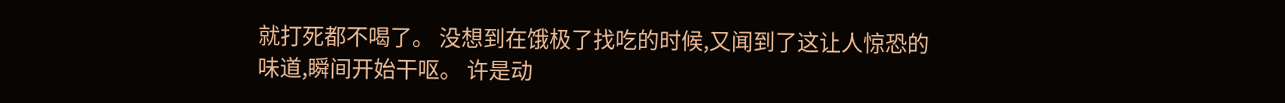就打死都不喝了。 没想到在饿极了找吃的时候,又闻到了这让人惊恐的味道,瞬间开始干呕。 许是动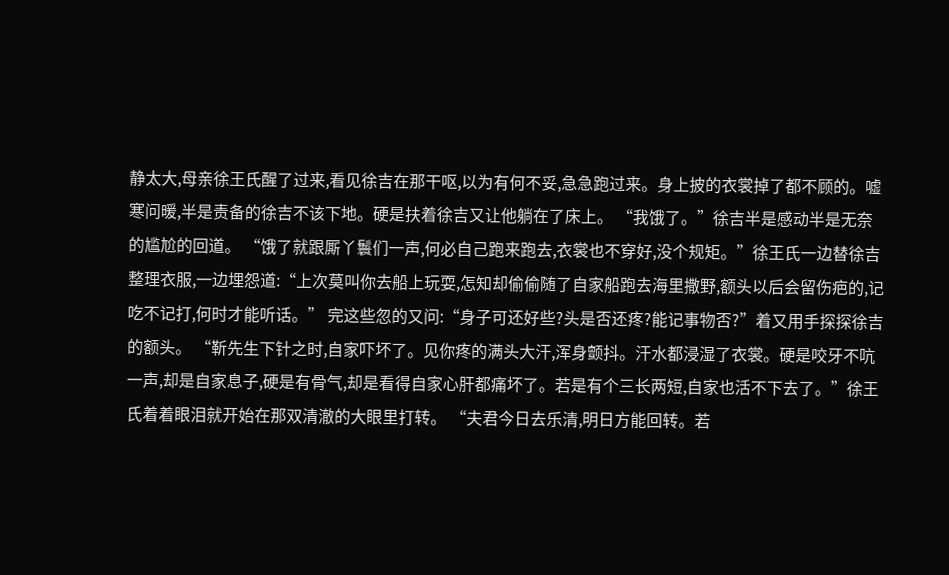静太大,母亲徐王氏醒了过来,看见徐吉在那干呕,以为有何不妥,急急跑过来。身上披的衣裳掉了都不顾的。嘘寒问暖,半是责备的徐吉不该下地。硬是扶着徐吉又让他躺在了床上。 “我饿了。”徐吉半是感动半是无奈的尴尬的回道。 “饿了就跟厮丫鬟们一声,何必自己跑来跑去,衣裳也不穿好,没个规矩。”徐王氏一边替徐吉整理衣服,一边埋怨道:“上次莫叫你去船上玩耍,怎知却偷偷随了自家船跑去海里撒野,额头以后会留伤疤的,记吃不记打,何时才能听话。” 完这些忽的又问:“身子可还好些?头是否还疼?能记事物否?”着又用手探探徐吉的额头。 “靳先生下针之时,自家吓坏了。见你疼的满头大汗,浑身颤抖。汗水都浸湿了衣裳。硬是咬牙不吭一声,却是自家息子,硬是有骨气,却是看得自家心肝都痛坏了。若是有个三长两短,自家也活不下去了。”徐王氏着着眼泪就开始在那双清澈的大眼里打转。 “夫君今日去乐清,明日方能回转。若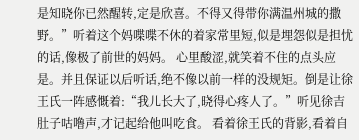是知晓你已然醒转,定是欣喜。不得又得带你满温州城的撒野。”听着这个妈喋喋不休的着家常里短,似是埋怨似是担忧的话,像极了前世的妈妈。 心里酸涩,就笑着不住的点头应是。并且保证以后听话,绝不像以前一样的没规矩。倒是让徐王氏一阵感慨着:“我儿长大了,晓得心疼人了。”听见徐吉肚子咕噜声,才记起给他叫吃食。 看着徐王氏的背影,看着自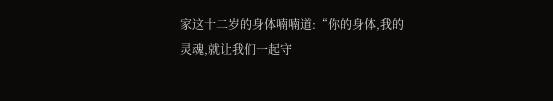家这十二岁的身体喃喃道:“你的身体,我的灵魂,就让我们一起守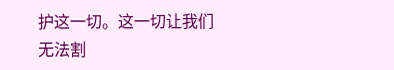护这一切。这一切让我们无法割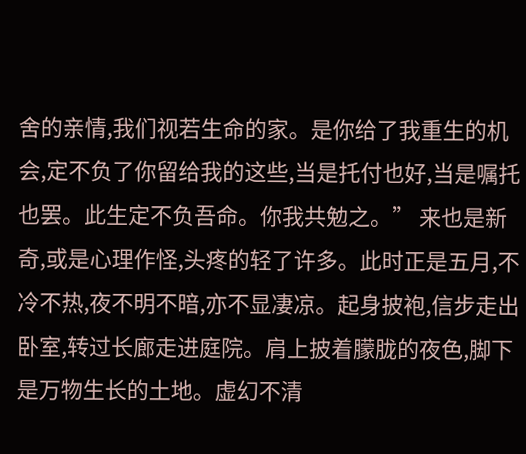舍的亲情,我们视若生命的家。是你给了我重生的机会,定不负了你留给我的这些,当是托付也好,当是嘱托也罢。此生定不负吾命。你我共勉之。” 来也是新奇,或是心理作怪,头疼的轻了许多。此时正是五月,不冷不热,夜不明不暗,亦不显凄凉。起身披袍,信步走出卧室,转过长廊走进庭院。肩上披着朦胧的夜色,脚下是万物生长的土地。虚幻不清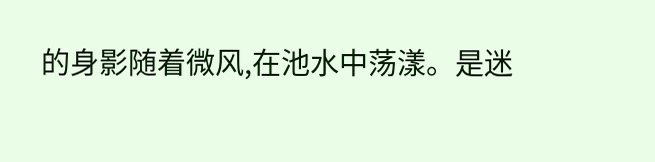的身影随着微风,在池水中荡漾。是迷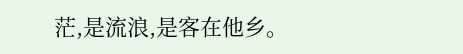茫,是流浪,是客在他乡。